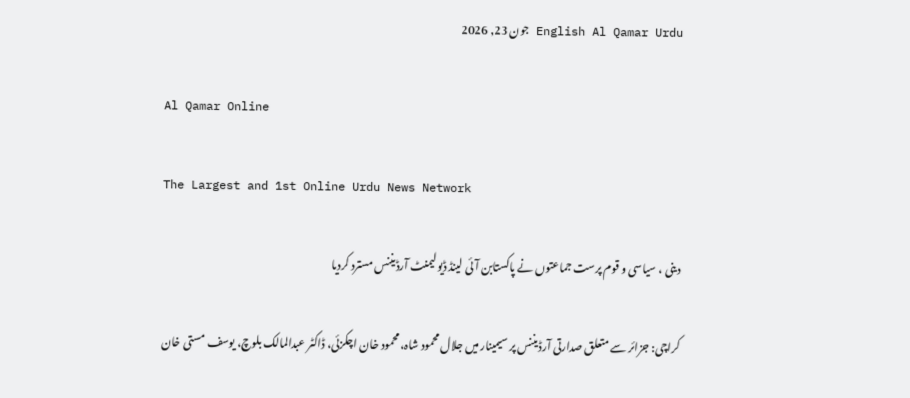English Al Qamar Urdu جون 23, 2026

Al Qamar Online

The Largest and 1st Online Urdu News Network

دینی ، سیاسی و قوم پرست جماعتوں نے پاکستابن آئی لینڈ ڈیولیمنٹ آرڈیننس مسترد کردیا

کراچی: جزائر سے متعلق صدارتی آرڈیننس پر سیمینار میں جلال محمود شاہ، محمود خان اچکزئی، ڈاکٹر عبدالمالک بلوچ، یوسف مستی خان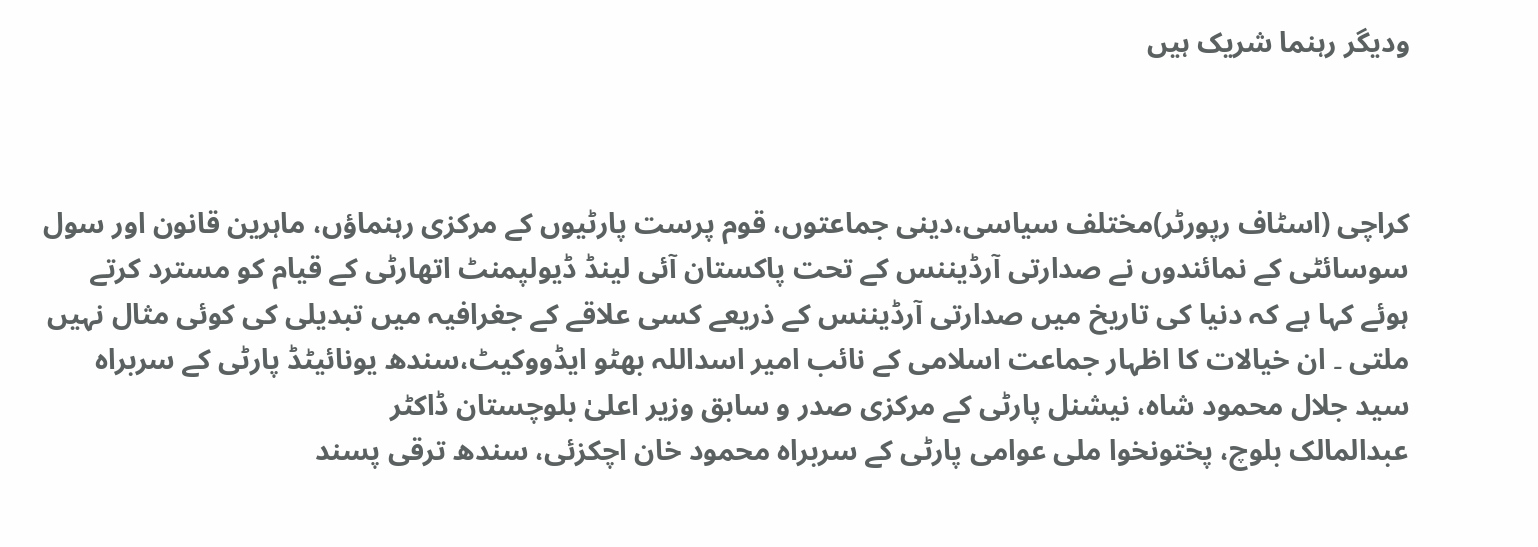ودیگر رہنما شریک ہیں



کراچی (اسٹاف رپورٹر)مختلف سیاسی،دینی جماعتوں، قوم پرست پارٹیوں کے مرکزی رہنماؤں، ماہرین قانون اور سول سوسائٹی کے نمائندوں نے صدارتی آرڈیننس کے تحت پاکستان آئی لینڈ ڈیولپمنٹ اتھارٹی کے قیام کو مسترد کرتے ہوئے کہا ہے کہ دنیا کی تاریخ میں صدارتی آرڈیننس کے ذریعے کسی علاقے کے جغرافیہ میں تبدیلی کی کوئی مثال نہیں ملتی ۔ ان خیالات کا اظہار جماعت اسلامی کے نائب امیر اسداللہ بھٹو ایڈووکیٹ،سندھ یونائیٹڈ پارٹی کے سربراہ سید جلال محمود شاہ، نیشنل پارٹی کے مرکزی صدر و سابق وزیر اعلیٰ بلوچستان ڈاکٹر
عبدالمالک بلوچ، پختونخوا ملی عوامی پارٹی کے سربراہ محمود خان اچکزئی، سندھ ترقی پسند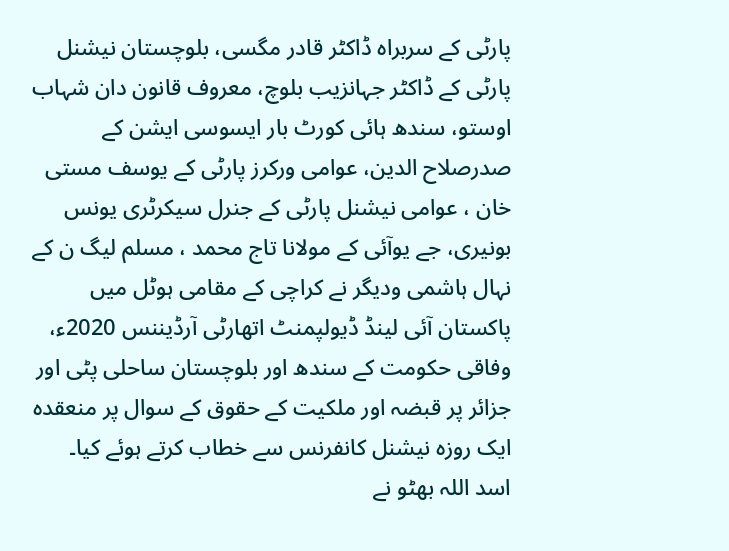پارٹی کے سربراہ ڈاکٹر قادر مگسی، بلوچستان نیشنل پارٹی کے ڈاکٹر جہانزیب بلوچ، معروف قانون دان شہاب اوستو، سندھ ہائی کورٹ بار ایسوسی ایشن کے صدرصلاح الدین، عوامی ورکرز پارٹی کے یوسف مستی خان ، عوامی نیشنل پارٹی کے جنرل سیکرٹری یونس بونیری، جے یوآئی کے مولانا تاج محمد ، مسلم لیگ ن کے نہال ہاشمی ودیگر نے کراچی کے مقامی ہوٹل میں پاکستان آئی لینڈ ڈیولپمنٹ اتھارٹی آرڈیننس 2020ء، وفاقی حکومت کے سندھ اور بلوچستان ساحلی پٹی اور جزائر پر قبضہ اور ملکیت کے حقوق کے سوال پر منعقدہ ایک روزہ نیشنل کانفرنس سے خطاب کرتے ہوئے کیا۔ اسد اللہ بھٹو نے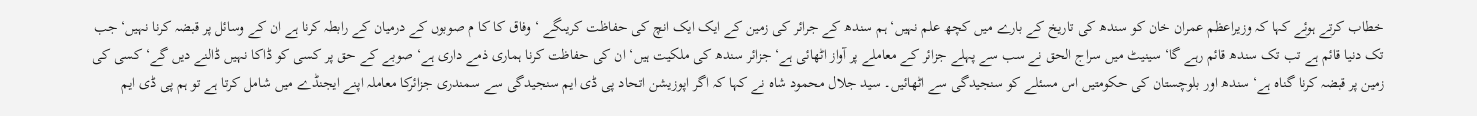خطاب کرتے ہوئے کہا کہ وزیراعظم عمران خان کو سندھ کی تاریخ کے بارے میں کچھ علم نہیں‘ ہم سندھ کے جرائر کی زمین کے ایک ایک انچ کی حفاظت کریںگے ‘ وفاق کا کا م صوبوں کے درمیان کے رابطہ کرنا ہے ان کے وسائل پر قبضہ کرنا نہیں‘ جب تک دنیا قائم ہے تب تک سندھ قائم رہے گا‘ سینیٹ میں سراج الحق نے سب سے پہلے جزائر کے معاملے پر آواز اٹھائی ہے‘ جزائر سندھ کی ملکیت ہیں‘ ان کی حفاظت کرنا ہماری ذمے داری ہے‘ صوبے کے حق پر کسی کو ڈاکا نہیں ڈالنے دیں گے‘ کسی کی زمین پر قبضہ کرنا گناہ ہے‘ سندھ اور بلوچستان کی حکومتیں اس مسئلے کو سنجیدگی سے اٹھائیں۔ سید جلال محمود شاہ نے کہا کہ اگر اپوزیشن اتحاد پی ڈی ایم سنجیدگی سے سمندری جزائرکا معاملہ اپنے ایجنڈے میں شامل کرتا ہے تو ہم پی ڈی ایم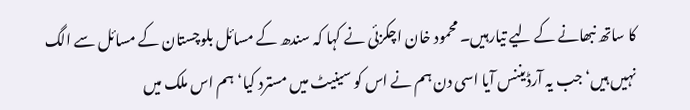کا ساتھ نبھانے کے لیے تیارہیں۔ محمود خان اچکزئی نے کہا کہ سندھ کے مسائل بلوچستان کے مسائل سے الگ نہیں ہیں‘جب یہ آرڈیننس آیا اسی دن ہم نے اس کو سینیٹ میں مسترد کیا‘ہم اس ملک میں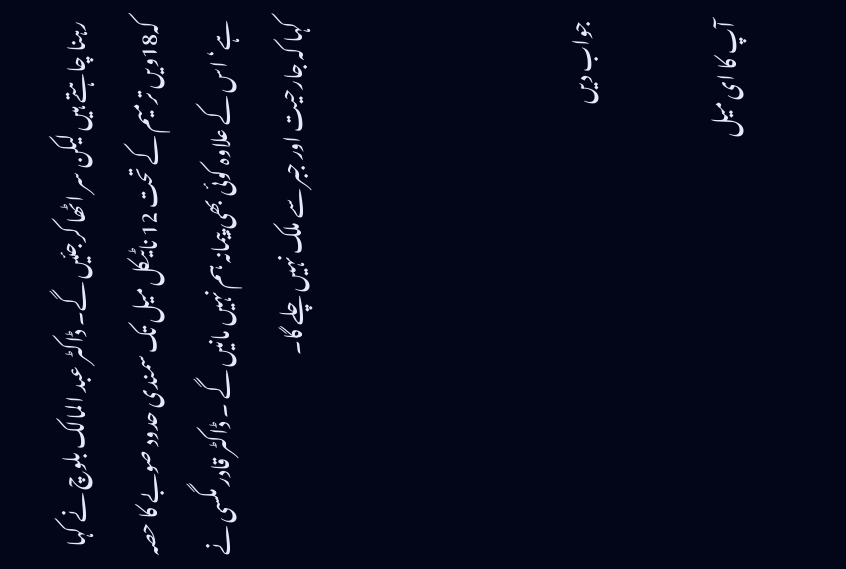رہنا چاہتے ہیں لیکن سر اٹھا کرجئیں گے۔ ڈاکٹر عبد المالک بلوچ نے کہا کہ18ویں ترمیم کے تحت 12 ناٹیکل میل تک سمندی حدود صوبے کا حصہ ہے‘ اس کے علاوہ کوئی بھی پیمانہ ہم نہیں مانیں گے ۔ ڈاکٹر قادر مگسی نے کہا کہ جارحیت اور جبر سے ملک نہیں چلے گا۔



جواب دیں

آپ کا ای میل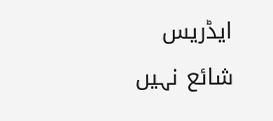ایڈریس شائع نہیں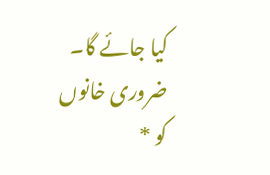کیا جائے گا۔ ضروری خانوں کو *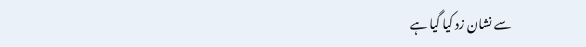سے نشان زد کیا گیا ہے